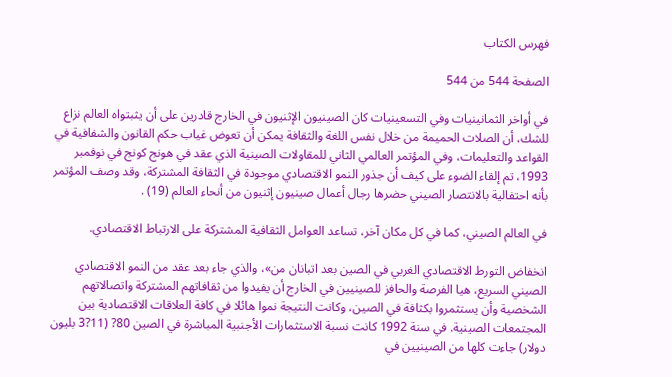فهرس الكتاب

الصفحة 544 من 544

في أواخر الثمانينيات وفي التسعينيات كان الصينيون الإثنيون في الخارج قادرين على أن يثبتواه العالم نزاع للشك، أن الصلات الحميمة من خلال نفس اللغة والثقافة يمكن أن تعوض غياب حكم القانون والشفافية في القواعد والتعليمات، وفي المؤتمر العالمي الثاني للمقاولات الصينية الذي عقد في هونج كونج في نوفمبر 1993، تم إلقاء الضوء على كيف أن جذور النمو الاقتصادي موجودة في الثقافة المشتركة، وقد وصف المؤتمر بأنه احتفالية بالانتصار الصيني حضرها رجال أعمال صينيون إثنيون من أنحاء العالم (19) .

في العالم الصيني، كما في كل مكان آخر، تساعد العوامل الثقافية المشتركة على الارتباط الاقتصادي.

انخفاض التورط الاقتصادي الغربي في الصين بعد اتبانان من»، والذي جاء بعد عقد من النمو الاقتصادي الصيني السريع، هيا الفرصة والحافز للصينيين في الخارج أن يفيدوا من ثقافاتهم المشتركة واتصالاتهم الشخصية وأن يستثمروا بكثافة في الصين، وكانت النتيجة نموا هائلا في كافة العلاقات الاقتصادية بين المجتمعات الصينية. في سنة 1992 كانت نسبة الاستثمارات الأجنبية المباشرة في الصين 80? (11?3 بليون دولار) جاءت كلها من الصينيين في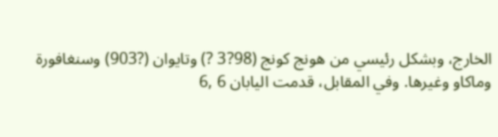الخارج، وبشكل رئيسي من هونج كونج (98?3 ?) وتايوان (?903) وسنغافورة وماكاو وغيرها. وفي المقابل، قدمت اليابان 6 ,6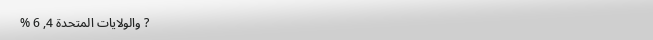? والولايات المتحدة 4, 6 %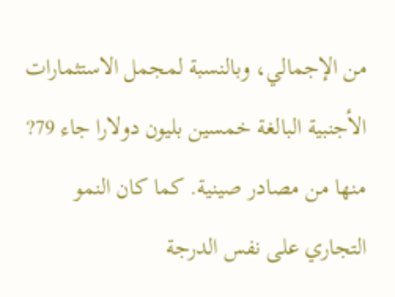من الإجمالي، وبالنسبة لمجمل الاستثمارات الأجنبية البالغة خمسين بليون دولارا جاء 79? منها من مصادر صينية. كما كان النمو التجاري على نفس الدرجة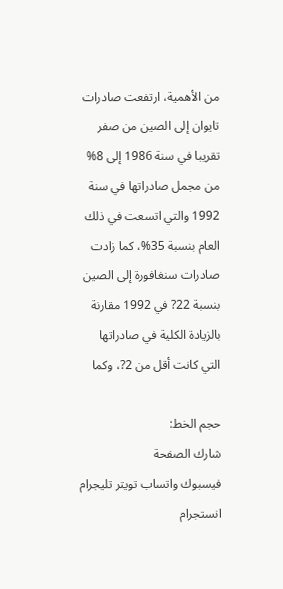من الأهمية، ارتفعت صادرات تايوان إلى الصين من صفر تقريبا في سنة 1986 إلى 8% من مجمل صادراتها في سنة 1992 والتي اتسعت في ذلك العام بنسبة 35%، كما زادت صادرات سنغافورة إلى الصين بنسبة 22? في 1992 مقارنة بالزيادة الكلية في صادراتها التي كانت أقل من 2?، وكما

حجم الخط:
شارك الصفحة
فيسبوك واتساب تويتر تليجرام انستجرام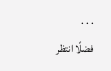. . .
فضلًا انتظر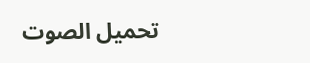تحميل الصوت